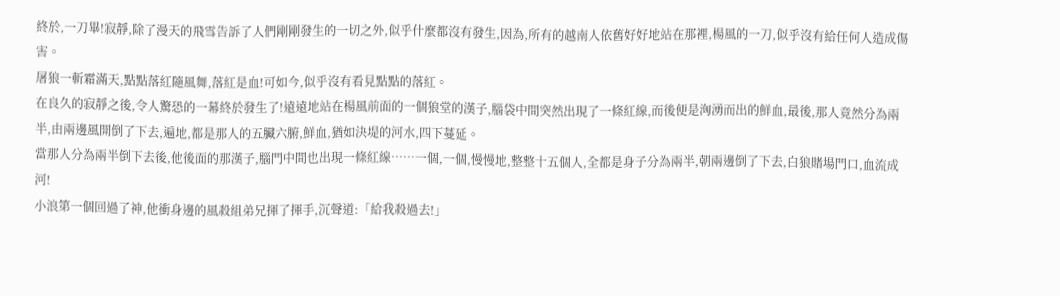終於,一刀畢!寂靜,除了漫天的飛雪告訴了人們剛剛發生的一切之外,似乎什麼都沒有發生,因為,所有的越南人依舊好好地站在那裡,楊風的一刀,似乎沒有給任何人造成傷害。
屠狼一斬霜滿天,點點落紅隨風舞,落紅是血!可如今,似乎沒有看見點點的落紅。
在良久的寂靜之後,令人驚恐的一幕終於發生了!遠遠地站在楊風前面的一個狼堂的漢子,腦袋中間突然出現了一條紅線,而後便是洶湧而出的鮮血,最後,那人竟然分為兩半,由兩邊風開倒了下去,遍地,都是那人的五臟六腑,鮮血,猶如決堤的河水,四下蔓延。
當那人分為兩半倒下去後,他後面的那漢子,腦門中間也出現一條紅線……一個,一個,慢慢地,整整十五個人,全都是身子分為兩半,朝兩邊倒了下去,白狼賭場門口,血流成河!
小浪第一個回過了神,他衝身邊的風殺組弟兄揮了揮手,沉聲道:「給我殺過去!」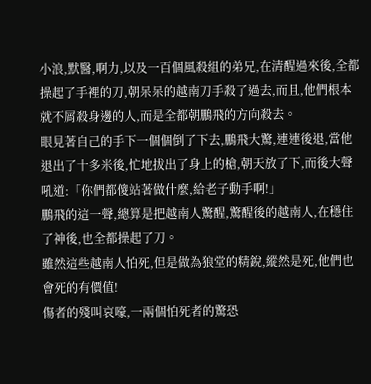小浪,默醫,啊力,以及一百個風殺組的弟兄,在清醒過來後,全都操起了手裡的刀,朝呆呆的越南刀手殺了過去,而且,他們根本就不屑殺身邊的人,而是全都朝鵬飛的方向殺去。
眼見著自己的手下一個個倒了下去,鵬飛大驚,連連後退,當他退出了十多米後,忙地拔出了身上的槍,朝天放了下,而後大聲吼道:「你們都傻站著做什麼,給老子動手啊!」
鵬飛的這一聲,總算是把越南人驚醒,驚醒後的越南人,在穩住了神後,也全都操起了刀。
雖然這些越南人怕死,但是做為狼堂的精銳,縱然是死,他們也會死的有價值!
傷者的殘叫哀嚎,一兩個怕死者的驚恐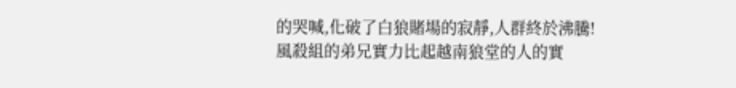的哭喊,化破了白狼賭場的寂靜,人群終於沸騰!
風殺組的弟兄實力比起越南狼堂的人的實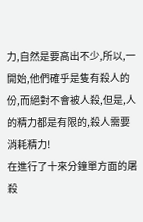力,自然是要高出不少,所以,一開始,他們確乎是隻有殺人的份,而絕對不會被人殺,但是,人的精力都是有限的,殺人需要消耗精力!
在進行了十來分鐘單方面的屠殺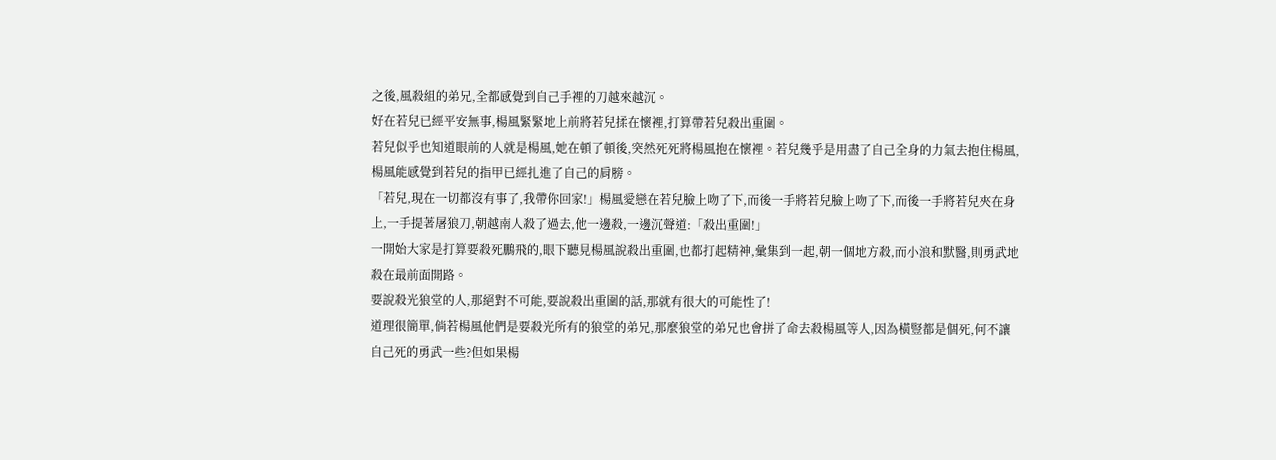之後,風殺組的弟兄,全都感覺到自己手裡的刀越來越沉。
好在若兒已經平安無事,楊風緊緊地上前將若兒揉在懷裡,打算帶若兒殺出重圍。
若兒似乎也知道眼前的人就是楊風,她在頓了頓後,突然死死將楊風抱在懷裡。若兒幾乎是用盡了自己全身的力氣去抱住楊風,楊風能感覺到若兒的指甲已經扎進了自己的肩膀。
「若兒,現在一切都沒有事了,我帶你回家!」楊風愛戀在若兒臉上吻了下,而後一手將若兒臉上吻了下,而後一手將若兒夾在身上,一手提著屠狼刀,朝越南人殺了過去,他一邊殺,一邊沉聲道:「殺出重圍!」
一開始大家是打算要殺死鵬飛的,眼下聽見楊風說殺出重圍,也都打起精神,彙集到一起,朝一個地方殺,而小浪和默醫,則勇武地殺在最前面開路。
要說殺光狼堂的人,那絕對不可能,要說殺出重圍的話,那就有很大的可能性了!
道理很簡單,倘若楊風他們是要殺光所有的狼堂的弟兄,那麼狼堂的弟兄也會拼了命去殺楊風等人,因為橫豎都是個死,何不讓自己死的勇武一些?但如果楊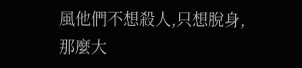風他們不想殺人,只想脫身,那麼大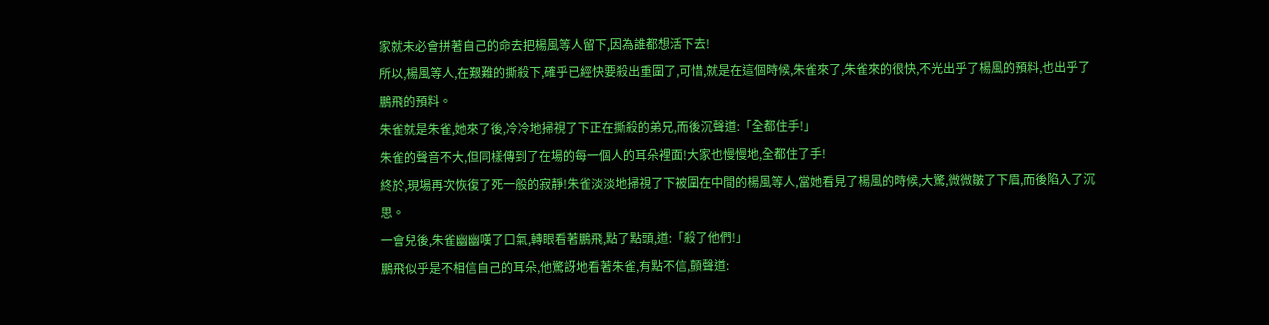家就未必會拼著自己的命去把楊風等人留下,因為誰都想活下去!
所以,楊風等人,在艱難的撕殺下,確乎已經快要殺出重圍了,可惜,就是在這個時候,朱雀來了,朱雀來的很快,不光出乎了楊風的預料,也出乎了鵬飛的預料。
朱雀就是朱雀,她來了後,冷冷地掃視了下正在撕殺的弟兄,而後沉聲道:「全都住手!」
朱雀的聲音不大,但同樣傳到了在場的每一個人的耳朵裡面!大家也慢慢地,全都住了手!
終於,現場再次恢復了死一般的寂靜!朱雀淡淡地掃視了下被圍在中間的楊風等人,當她看見了楊風的時候,大驚,微微皺了下眉,而後陷入了沉思。
一會兒後,朱雀幽幽嘆了口氣,轉眼看著鵬飛,點了點頭,道:「殺了他們!」
鵬飛似乎是不相信自己的耳朵,他驚訝地看著朱雀,有點不信,顫聲道: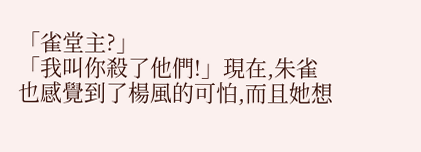「雀堂主?」
「我叫你殺了他們!」現在,朱雀也感覺到了楊風的可怕,而且她想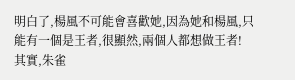明白了,楊風不可能會喜歡她,因為她和楊風,只能有一個是王者,很顯然,兩個人都想做王者!
其實,朱雀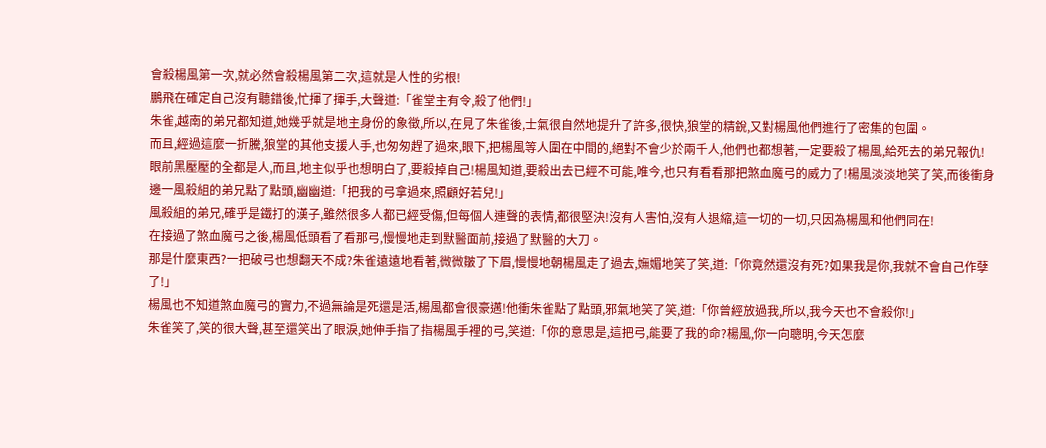會殺楊風第一次,就必然會殺楊風第二次,這就是人性的劣根!
鵬飛在確定自己沒有聽錯後,忙揮了揮手,大聲道:「雀堂主有令,殺了他們!」
朱雀,越南的弟兄都知道,她幾乎就是地主身份的象徵,所以,在見了朱雀後,士氣很自然地提升了許多,很快,狼堂的精銳,又對楊風他們進行了密集的包圍。
而且,經過這麼一折騰,狼堂的其他支援人手,也匆匆趕了過來,眼下,把楊風等人圍在中間的,絕對不會少於兩千人,他們也都想著,一定要殺了楊風,給死去的弟兄報仇!
眼前黑壓壓的全都是人,而且,地主似乎也想明白了,要殺掉自己!楊風知道,要殺出去已經不可能,唯今,也只有看看那把煞血魔弓的威力了!楊風淡淡地笑了笑,而後衝身邊一風殺組的弟兄點了點頭,幽幽道:「把我的弓拿過來,照顧好若兒!」
風殺組的弟兄,確乎是鐵打的漢子,雖然很多人都已經受傷,但每個人連聲的表情,都很堅決!沒有人害怕,沒有人退縮,這一切的一切,只因為楊風和他們同在!
在接過了煞血魔弓之後,楊風低頭看了看那弓,慢慢地走到默醫面前,接過了默醫的大刀。
那是什麼東西?一把破弓也想翻天不成?朱雀遠遠地看著,微微皺了下眉,慢慢地朝楊風走了過去,嫵媚地笑了笑,道:「你竟然還沒有死?如果我是你,我就不會自己作孽了!」
楊風也不知道煞血魔弓的實力,不過無論是死還是活,楊風都會很豪邁!他衝朱雀點了點頭,邪氣地笑了笑,道:「你曾經放過我,所以,我今天也不會殺你!」
朱雀笑了,笑的很大聲,甚至還笑出了眼淚,她伸手指了指楊風手裡的弓,笑道:「你的意思是,這把弓,能要了我的命?楊風,你一向聰明,今天怎麼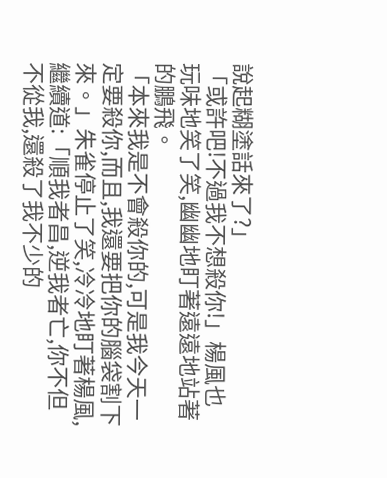說起糊塗話來了?」
「或許吧!不過我不想殺你!」楊風也玩味地笑了笑,幽幽地盯著遠遠地站著的鵬飛。
「本來我是不會殺你的,可是我今天一定要殺你,而且,我還要把你的腦袋割下來。」朱雀停止了笑,冷冷地盯著楊風,繼續道:「順我者昌,逆我者亡,你不但不從我,還殺了我不少的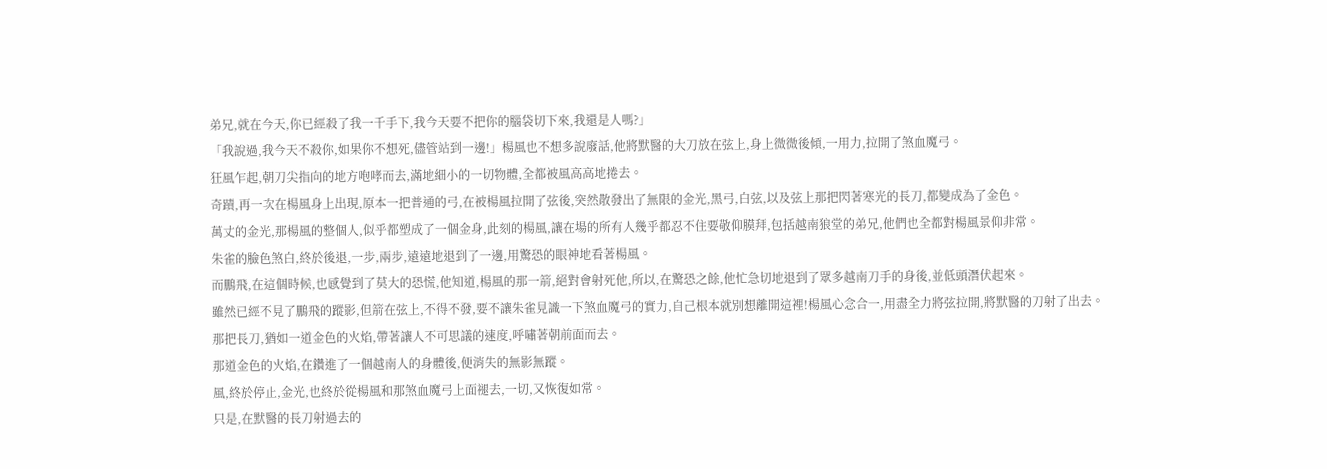弟兄,就在今天,你已經殺了我一千手下,我今天要不把你的腦袋切下來,我還是人嗎?」
「我說過,我今天不殺你,如果你不想死,儘管站到一邊!」楊風也不想多說廢話,他將默醫的大刀放在弦上,身上微微後傾,一用力,拉開了煞血魔弓。
狂風乍起,朝刀尖指向的地方咆哮而去,滿地細小的一切物體,全都被風高高地捲去。
奇蹟,再一次在楊風身上出現,原本一把普通的弓,在被楊風拉開了弦後,突然散發出了無限的金光,黑弓,白弦,以及弦上那把閃著寒光的長刀,都變成為了金色。
萬丈的金光,那楊風的整個人,似乎都塑成了一個金身,此刻的楊風,讓在場的所有人幾乎都忍不住要敬仰膜拜,包括越南狼堂的弟兄,他們也全都對楊風景仰非常。
朱雀的臉色煞白,終於後退,一步,兩步,遠遠地退到了一邊,用驚恐的眼神地看著楊風。
而鵬飛,在這個時候,也感覺到了莫大的恐慌,他知道,楊風的那一箭,絕對會射死他,所以,在驚恐之餘,他忙急切地退到了眾多越南刀手的身後,並低頭潛伏起來。
雖然已經不見了鵬飛的蹤影,但箭在弦上,不得不發,要不讓朱雀見識一下煞血魔弓的實力,自己根本就別想離開這裡!楊風心念合一,用盡全力將弦拉開,將默醫的刀射了出去。
那把長刀,猶如一道金色的火焰,帶著讓人不可思議的速度,呼嘯著朝前面而去。
那道金色的火焰,在鑽進了一個越南人的身體後,便消失的無影無蹤。
風,終於停止,金光,也終於從楊風和那煞血魔弓上面褪去,一切,又恢復如常。
只是,在默醫的長刀射過去的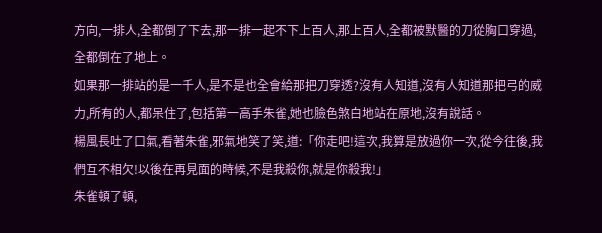方向,一排人,全都倒了下去,那一排一起不下上百人,那上百人,全都被默醫的刀從胸口穿過,全都倒在了地上。
如果那一排站的是一千人,是不是也全會給那把刀穿透?沒有人知道,沒有人知道那把弓的威力,所有的人,都呆住了,包括第一高手朱雀,她也臉色煞白地站在原地,沒有說話。
楊風長吐了口氣,看著朱雀,邪氣地笑了笑,道:「你走吧!這次,我算是放過你一次,從今往後,我們互不相欠!以後在再見面的時候,不是我殺你,就是你殺我!」
朱雀頓了頓,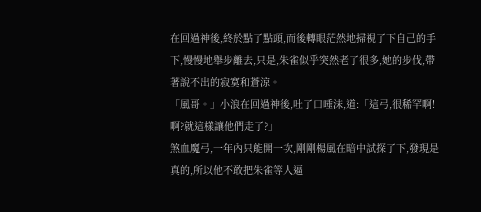在回過神後,終於點了點頭,而後轉眼茫然地掃視了下自己的手下,慢慢地舉步離去,只是,朱雀似乎突然老了很多,她的步伐,帶著說不出的寂寞和蒼涼。
「風哥。」小浪在回過神後,吐了口唾沫,道:「這弓,很稀罕啊!啊?就這樣讓他們走了?」
煞血魔弓,一年內只能開一次,剛剛楊風在暗中試探了下,發現是真的,所以他不敢把朱雀等人逼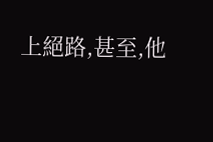上絕路,甚至,他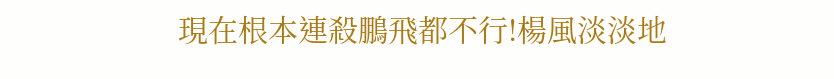現在根本連殺鵬飛都不行!楊風淡淡地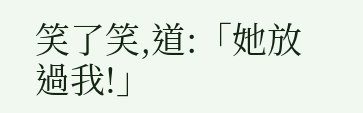笑了笑,道:「她放過我!」